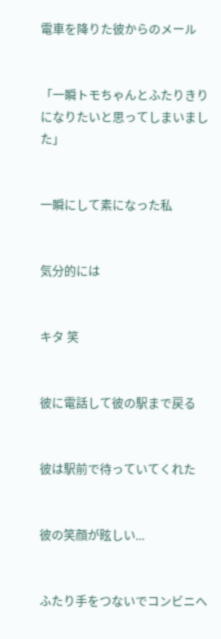電車を降りた彼からのメール


「一瞬トモちゃんとふたりきりになりたいと思ってしまいました」


一瞬にして素になった私


気分的には


キタ 笑


彼に電話して彼の駅まで戻る


彼は駅前で待っていてくれた


彼の笑顔が眩しい...


ふたり手をつないでコンビニへ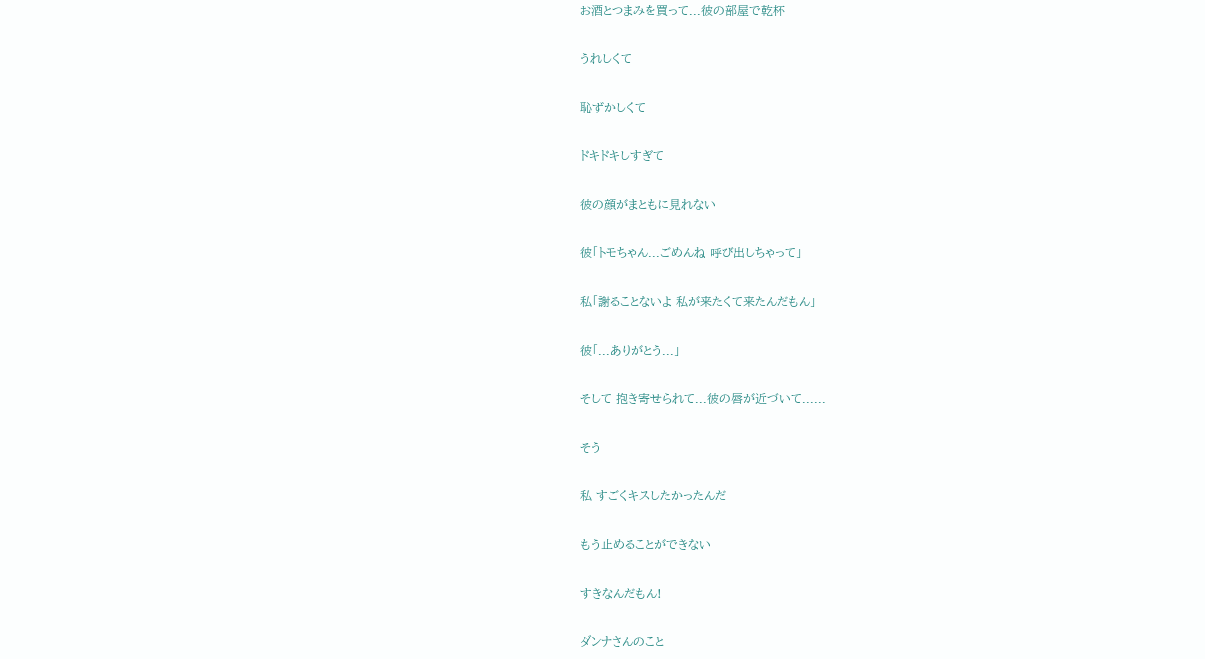お酒とつまみを買って...彼の部屋で乾杯


うれしくて


恥ずかしくて


ドキドキしすぎて


彼の顔がまともに見れない


彼「トモちゃん...ごめんね 呼び出しちゃって」


私「謝ることないよ 私が来たくて来たんだもん」


彼「...ありがとう...」


そして 抱き寄せられて...彼の唇が近づいて......


そう


私 すごくキスしたかったんだ


もう止めることができない


すきなんだもん!


ダンナさんのこと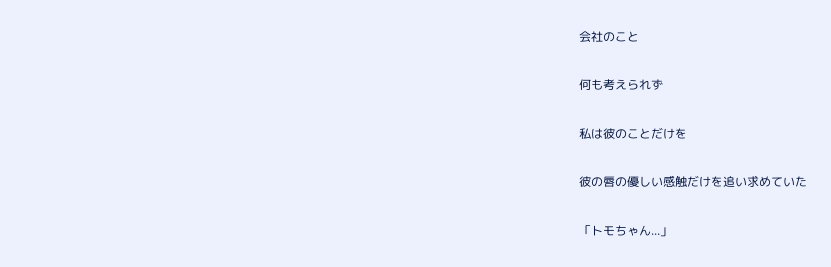会社のこと


何も考えられず


私は彼のことだけを


彼の唇の優しい感触だけを追い求めていた


「トモちゃん...」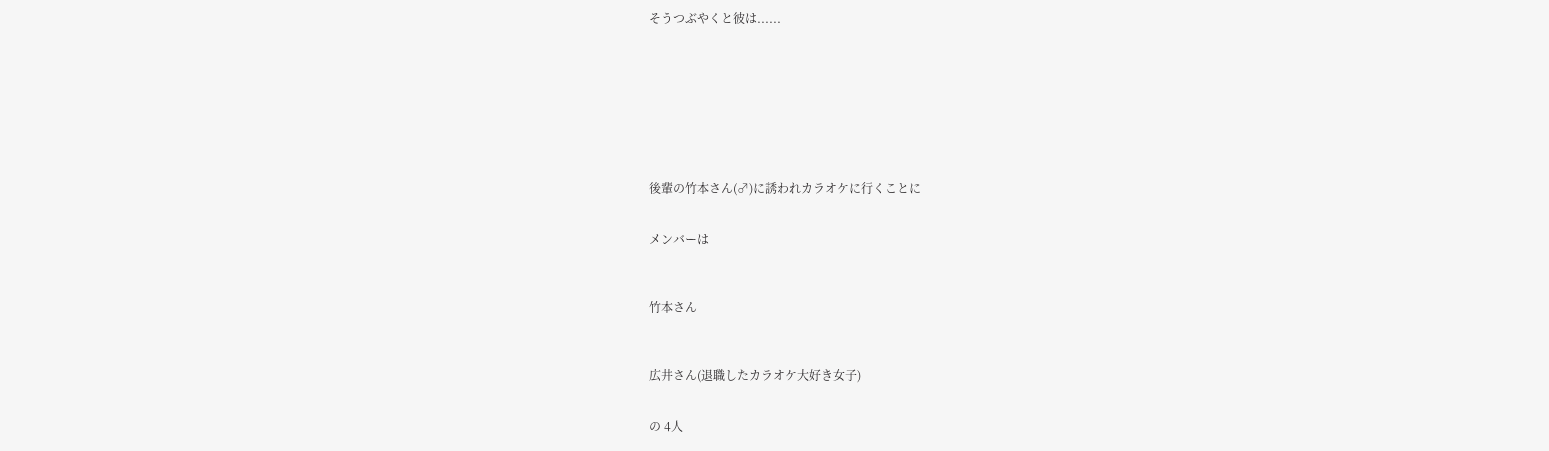そうつぶやくと彼は......









後輩の竹本さん(♂)に誘われカラオケに行くことに


メンバーは



竹本さん



広井さん(退職したカラオケ大好き女子)


の 4人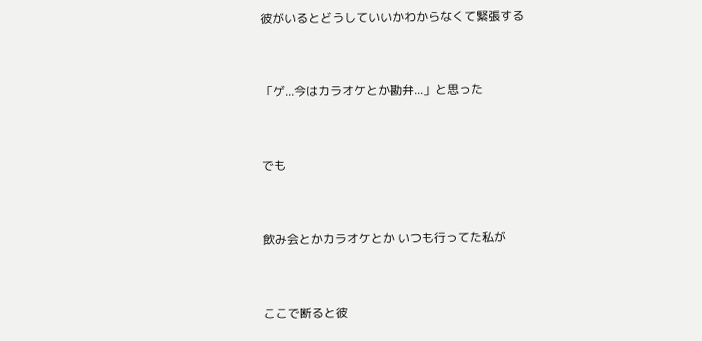彼がいるとどうしていいかわからなくて緊張する


「ゲ...今はカラオケとか勘弁...」と思った


でも


飲み会とかカラオケとか いつも行ってた私が


ここで断ると彼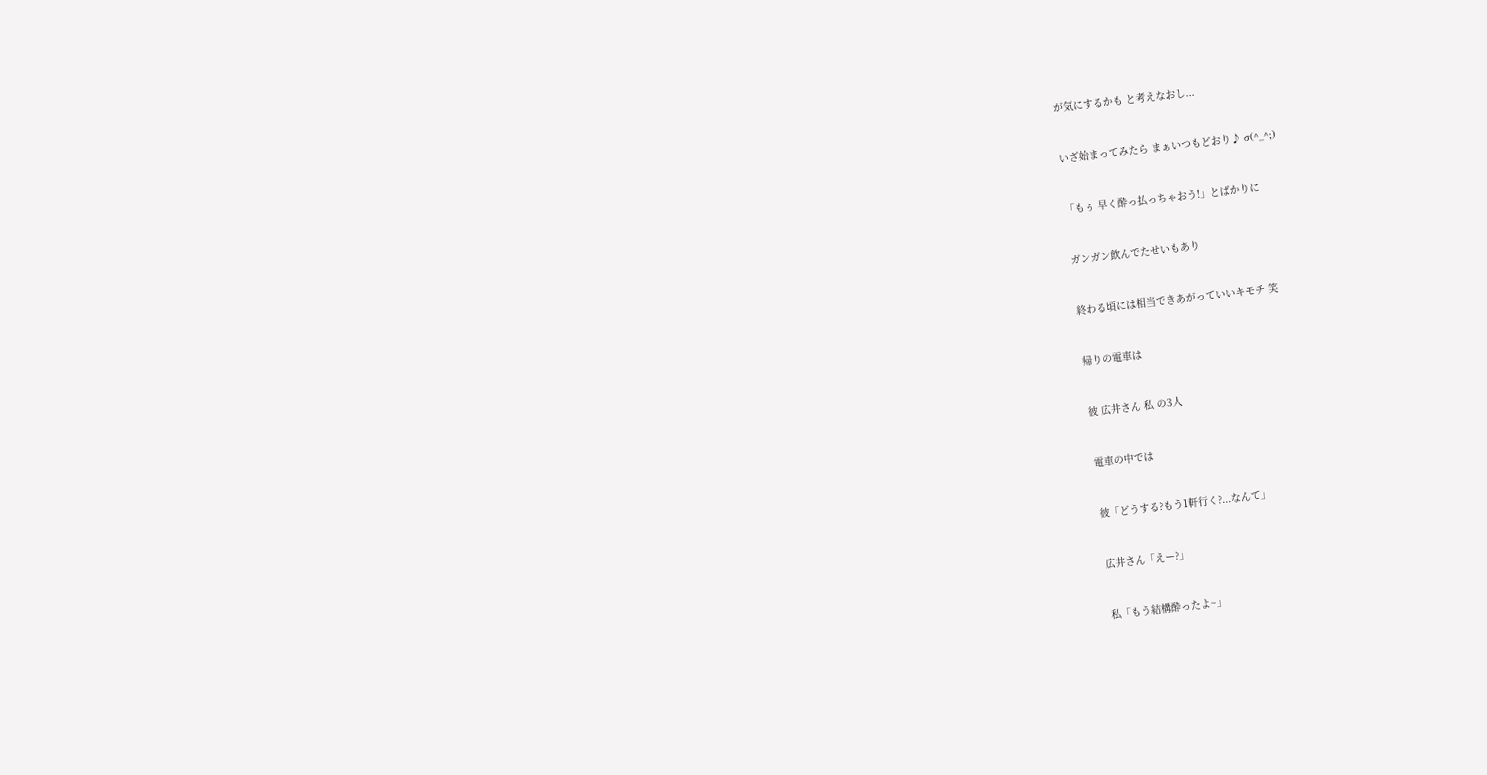が気にするかも と考えなおし...


いざ始まってみたら まぁいつもどおり♪ σ(^_^;)


「もぅ 早く酔っ払っちゃおう!」とばかりに


ガンガン飲んでたせいもあり


終わる頃には相当できあがっていいキモチ 笑


帰りの電車は


彼 広井さん 私 の3人


電車の中では


彼「どうする?もう1軒行く?...なんて」


広井さん「えー?」


私「もう結構酔ったよ~」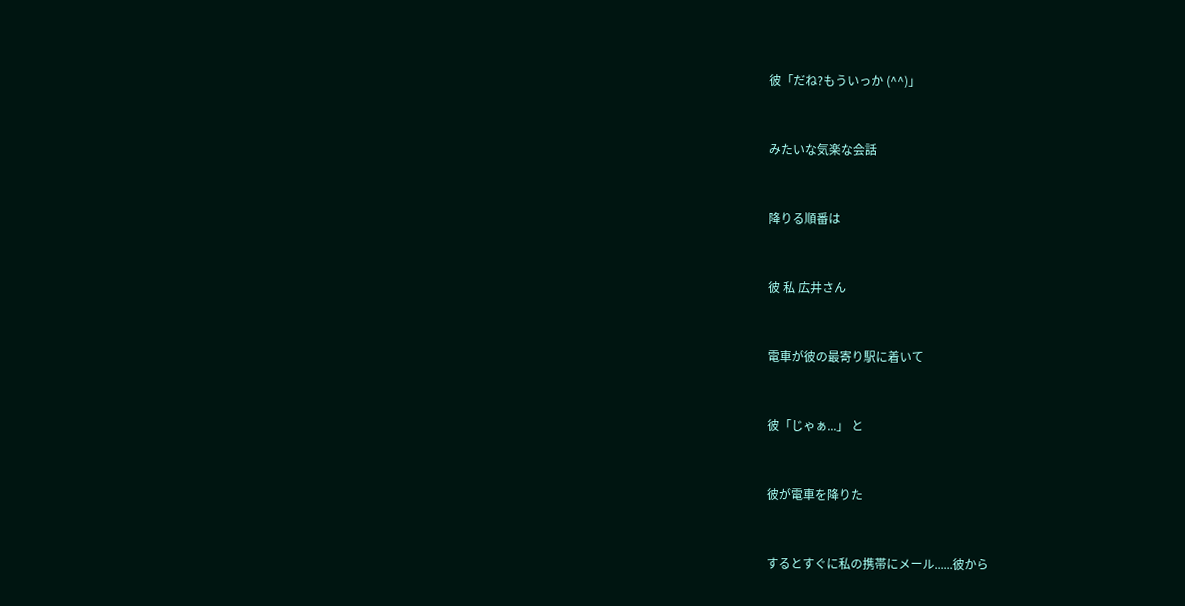彼「だね?もういっか (^^)」


みたいな気楽な会話


降りる順番は


彼 私 広井さん


電車が彼の最寄り駅に着いて


彼「じゃぁ...」 と


彼が電車を降りた


するとすぐに私の携帯にメール......彼から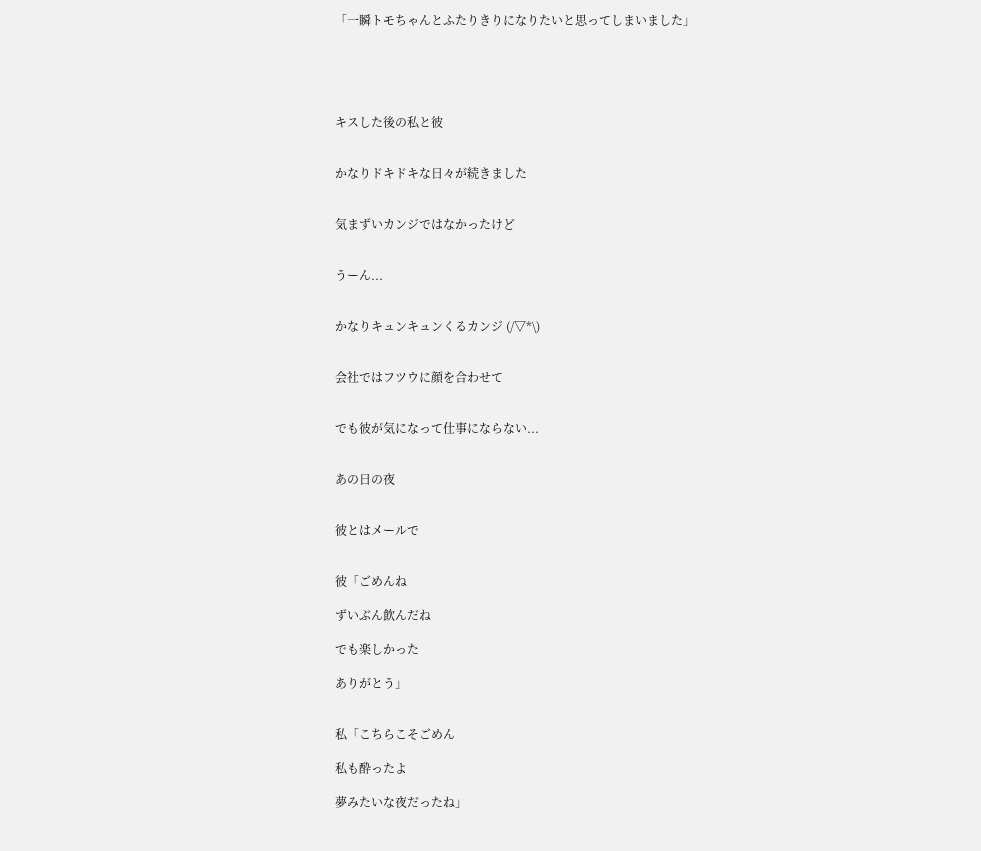「一瞬トモちゃんとふたりきりになりたいと思ってしまいました」





キスした後の私と彼


かなりドキドキな日々が続きました


気まずいカンジではなかったけど


うーん...


かなりキュンキュンくるカンジ (/▽*\)


会社ではフツウに顔を合わせて


でも彼が気になって仕事にならない...


あの日の夜


彼とはメールで


彼「ごめんね

ずいぶん飲んだね

でも楽しかった

ありがとう」


私「こちらこそごめん

私も酔ったよ

夢みたいな夜だったね」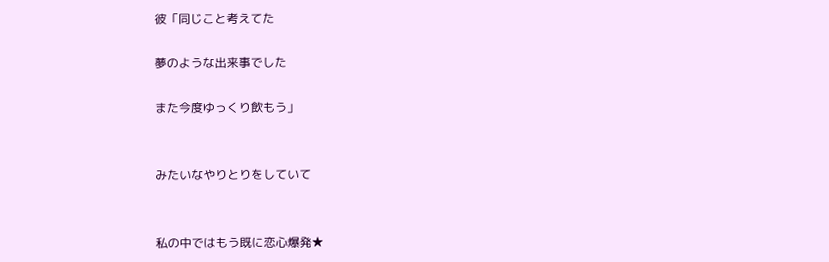彼「同じこと考えてた

夢のような出来事でした

また今度ゆっくり飲もう」


みたいなやりとりをしていて


私の中ではもう既に恋心爆発★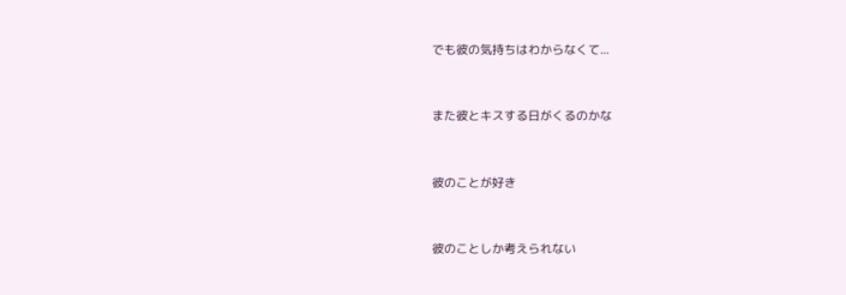でも彼の気持ちはわからなくて...


また彼とキスする日がくるのかな


彼のことが好き


彼のことしか考えられない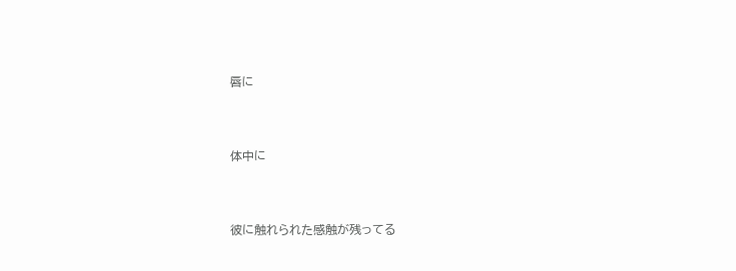唇に


体中に


彼に触れられた感触が残ってる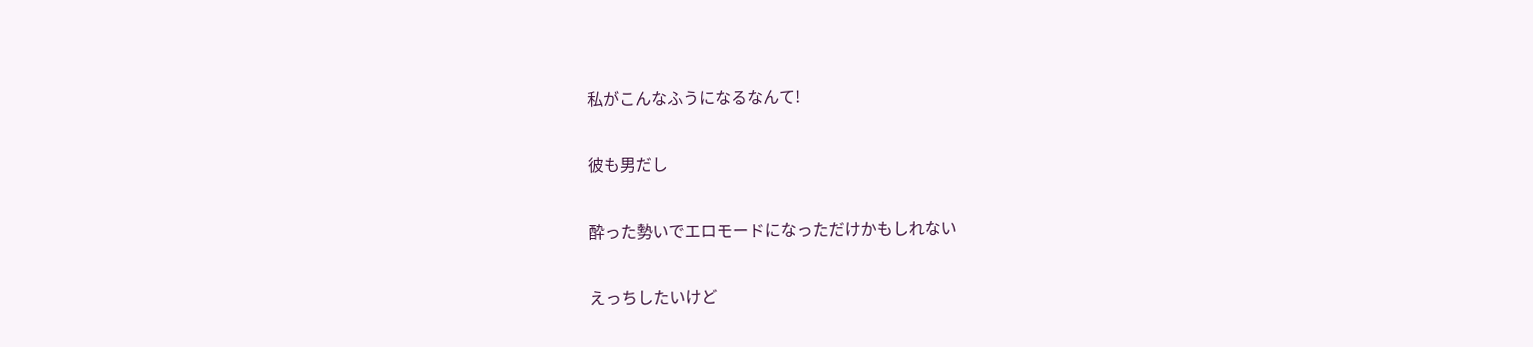私がこんなふうになるなんて!


彼も男だし


酔った勢いでエロモードになっただけかもしれない


えっちしたいけど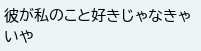彼が私のこと好きじゃなきゃいや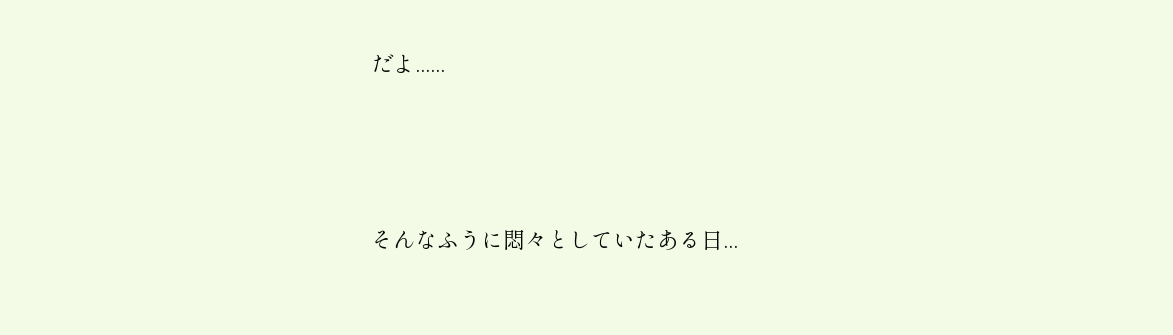だよ......




そんなふうに悶々としていたある日...